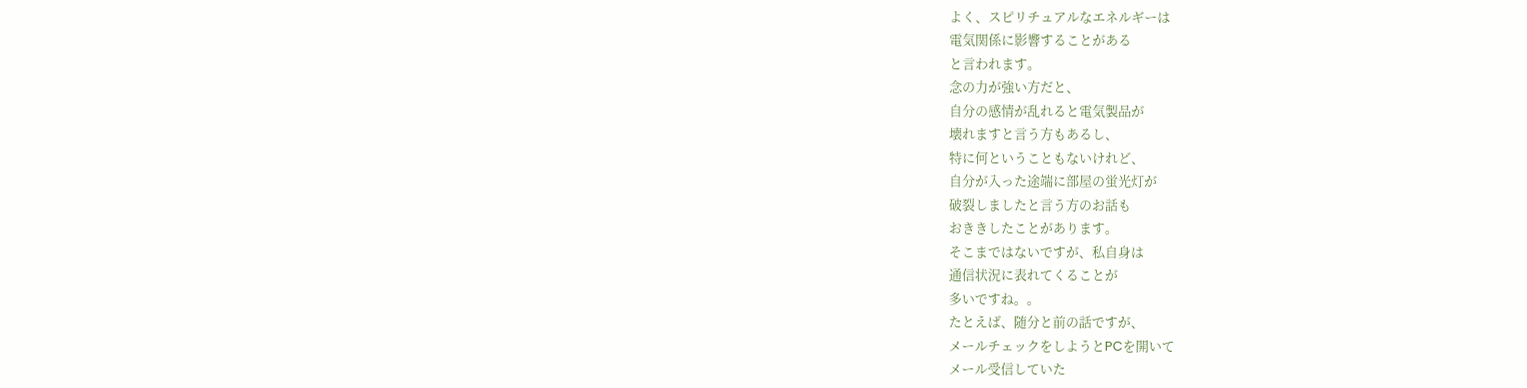よく、スピリチュアルなエネルギーは
電気関係に影響することがある
と言われます。
念の力が強い方だと、
自分の感情が乱れると電気製品が
壊れますと言う方もあるし、
特に何ということもないけれど、
自分が入った途端に部屋の蛍光灯が
破裂しましたと言う方のお話も
おききしたことがあります。
そこまではないですが、私自身は
通信状況に表れてくることが
多いですね。。
たとえば、随分と前の話ですが、
メールチェックをしようとPCを開いて
メール受信していた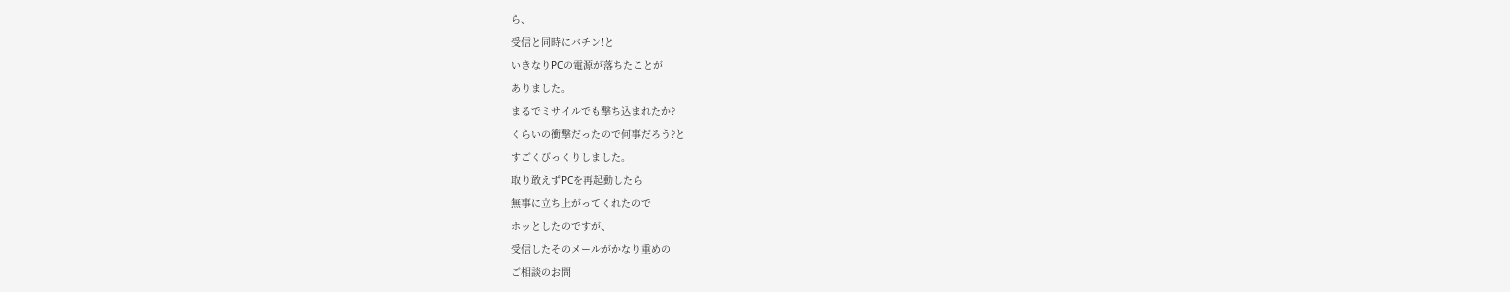ら、
受信と同時にバチン!と
いきなりPCの電源が落ちたことが
ありました。
まるでミサイルでも撃ち込まれたか?
くらいの衝撃だったので何事だろう?と
すごくびっくりしました。
取り敢えずPCを再起動したら
無事に立ち上がってくれたので
ホッとしたのですが、
受信したそのメールがかなり重めの
ご相談のお問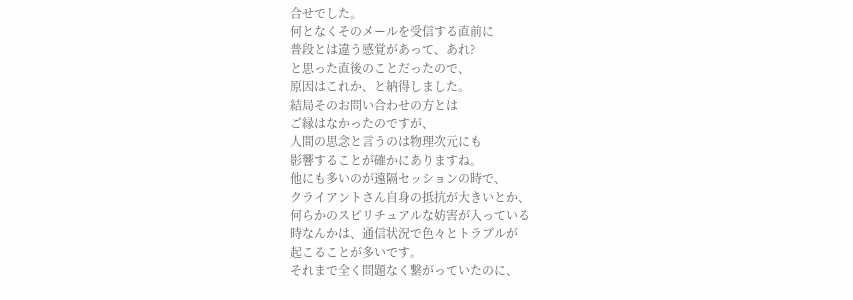合せでした。
何となくそのメールを受信する直前に
普段とは違う感覚があって、あれ?
と思った直後のことだったので、
原因はこれか、と納得しました。
結局そのお問い合わせの方とは
ご縁はなかったのですが、
人間の思念と言うのは物理次元にも
影響することが確かにありますね。
他にも多いのが遠隔セッションの時で、
クライアントさん自身の抵抗が大きいとか、
何らかのスピリチュアルな妨害が入っている
時なんかは、通信状況で色々とトラブルが
起こることが多いです。
それまで全く問題なく繋がっていたのに、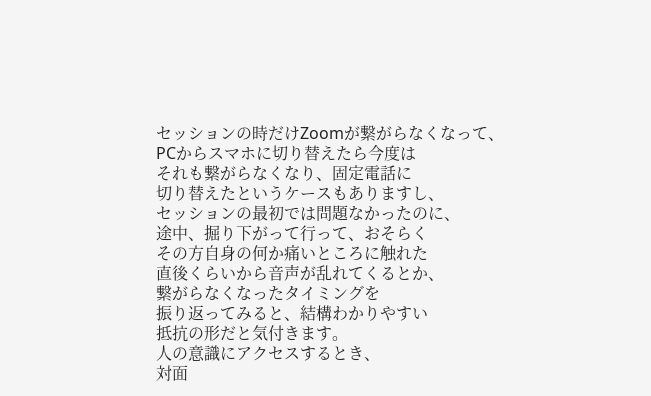セッションの時だけZoomが繋がらなくなって、
PCからスマホに切り替えたら今度は
それも繋がらなくなり、固定電話に
切り替えたというケースもありますし、
セッションの最初では問題なかったのに、
途中、掘り下がって行って、おそらく
その方自身の何か痛いところに触れた
直後くらいから音声が乱れてくるとか、
繋がらなくなったタイミングを
振り返ってみると、結構わかりやすい
抵抗の形だと気付きます。
人の意識にアクセスするとき、
対面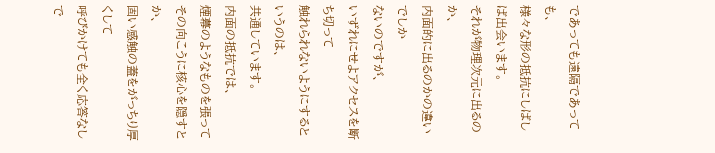であっても遠隔であっても、
様々な形の抵抗にしばしば出会います。
それが物理次元に出るのか、
内面的に出るのかの違いでしか
ないのですが、
いずれにせよアクセスを断ち切って
触れられないようにするというのは、
共通しています。
内面の抵抗では、
煙幕のようなものを張って
その向こうに核心を隠すとか、
固い感触の蓋をがっちり厚くして
呼びかけても全く応答なしで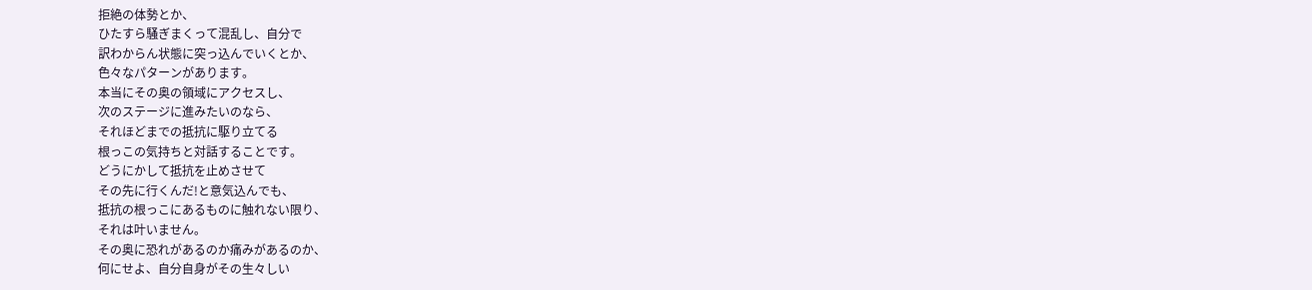拒絶の体勢とか、
ひたすら騒ぎまくって混乱し、自分で
訳わからん状態に突っ込んでいくとか、
色々なパターンがあります。
本当にその奥の領域にアクセスし、
次のステージに進みたいのなら、
それほどまでの抵抗に駆り立てる
根っこの気持ちと対話することです。
どうにかして抵抗を止めさせて
その先に行くんだ!と意気込んでも、
抵抗の根っこにあるものに触れない限り、
それは叶いません。
その奥に恐れがあるのか痛みがあるのか、
何にせよ、自分自身がその生々しい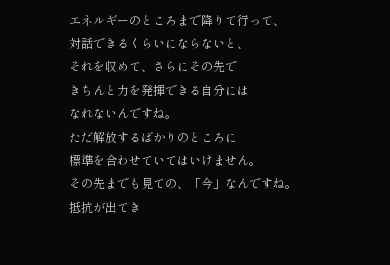エネルギーのところまで降りて行って、
対話できるくらいにならないと、
それを収めて、さらにその先で
きちんと力を発揮できる自分には
なれないんですね。
ただ解放するばかりのところに
標準を合わせていてはいけません。
その先までも見ての、「今」なんですね。
抵抗が出てき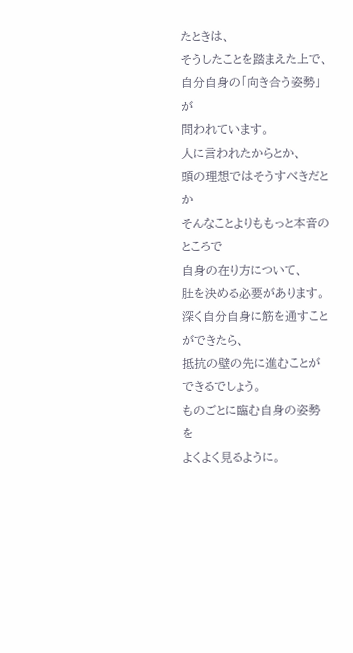たときは、
そうしたことを踏まえた上で、
自分自身の「向き合う姿勢」が
問われています。
人に言われたからとか、
頭の理想ではそうすべきだとか
そんなことよりももっと本音のところで
自身の在り方について、
肚を決める必要があります。
深く自分自身に筋を通すことができたら、
抵抗の壁の先に進むことができるでしょう。
ものごとに臨む自身の姿勢を
よくよく見るように。